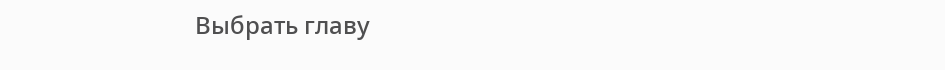Выбрать главу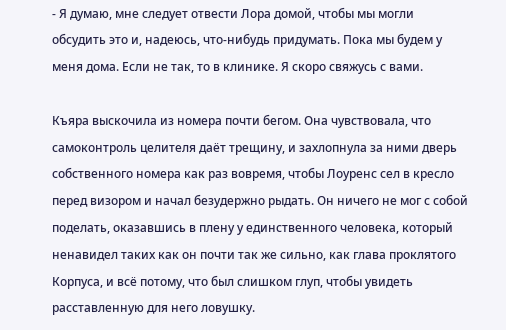- Я думаю, мне следует отвести Лора домой, чтобы мы могли обсудить это и, надеюсь, что-нибудь придумать. Пока мы будем у меня дома. Если не так, то в клинике. Я скоро свяжусь с вами.

Къяра выскочила из номера почти бегом. Она чувствовала, что самоконтроль целителя даёт трещину, и захлопнула за ними дверь собственного номера как раз вовремя, чтобы Лоуренс сел в кресло перед визором и начал безудержно рыдать. Он ничего не мог с собой поделать, оказавшись в плену у единственного человека, который ненавидел таких как он почти так же сильно, как глава проклятого Корпуса, и всё потому, что был слишком глуп, чтобы увидеть расставленную для него ловушку.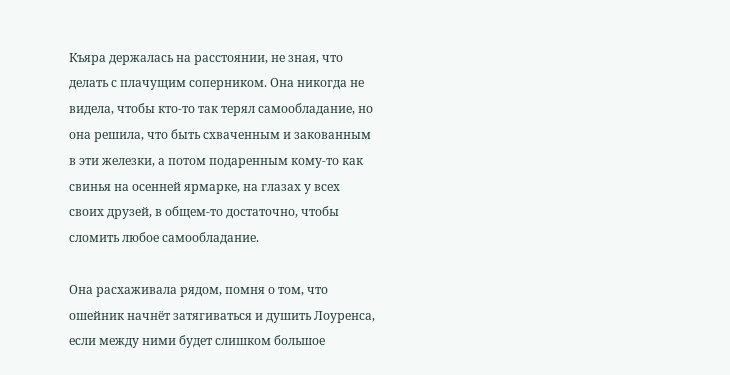Къяра держалась на расстоянии, не зная, что делать с плачущим соперником. Она никогда не видела, чтобы кто-то так терял самообладание, но она решила, что быть схваченным и закованным в эти железки, а потом подаренным кому-то как свинья на осенней ярмарке, на глазах у всех своих друзей, в общем-то достаточно, чтобы сломить любое самообладание.

Она расхаживала рядом, помня о том, что ошейник начнёт затягиваться и душить Лоуренса, если между ними будет слишком большое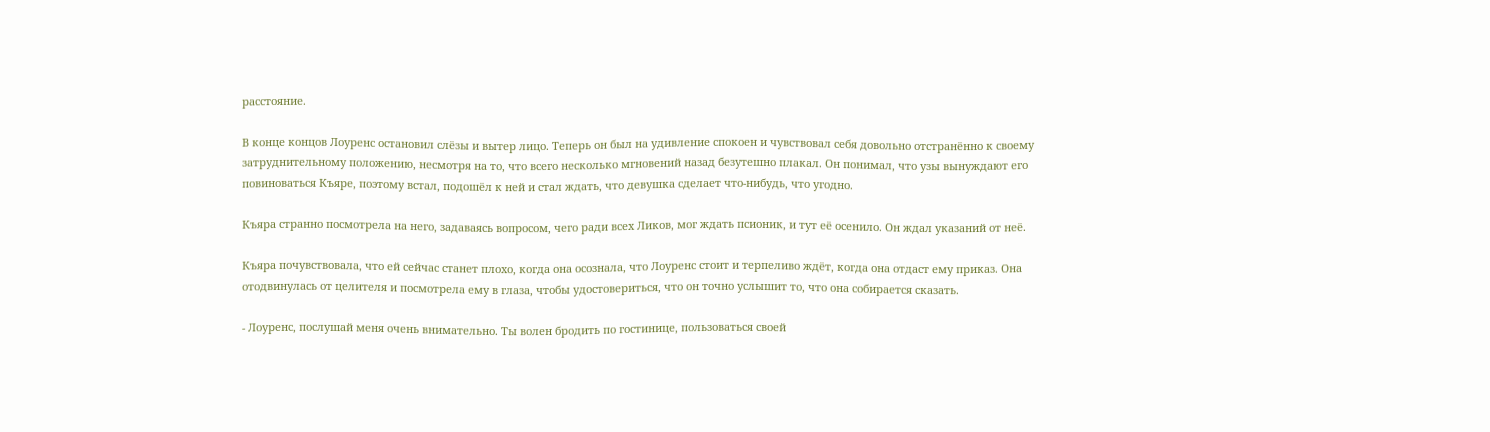расстояние.

В конце концов Лоуренс остановил слёзы и вытер лицо. Теперь он был на удивление спокоен и чувствовал себя довольно отстранённо к своему затруднительному положению, несмотря на то, что всего несколько мгновений назад безутешно плакал. Он понимал, что узы вынуждают его повиноваться Къяре, поэтому встал, подошёл к ней и стал ждать, что девушка сделает что-нибудь, что угодно.

Къяра странно посмотрела на него, задаваясь вопросом, чего ради всех Ликов, мог ждать псионик, и тут её осенило. Он ждал указаний от неё.

Къяра почувствовала, что ей сейчас станет плохо, когда она осознала, что Лоуренс стоит и терпеливо ждёт, когда она отдаст ему приказ. Она отодвинулась от целителя и посмотрела ему в глаза, чтобы удостовериться, что он точно услышит то, что она собирается сказать.

- Лоуренс, послушай меня очень внимательно. Ты волен бродить по гостинице, пользоваться своей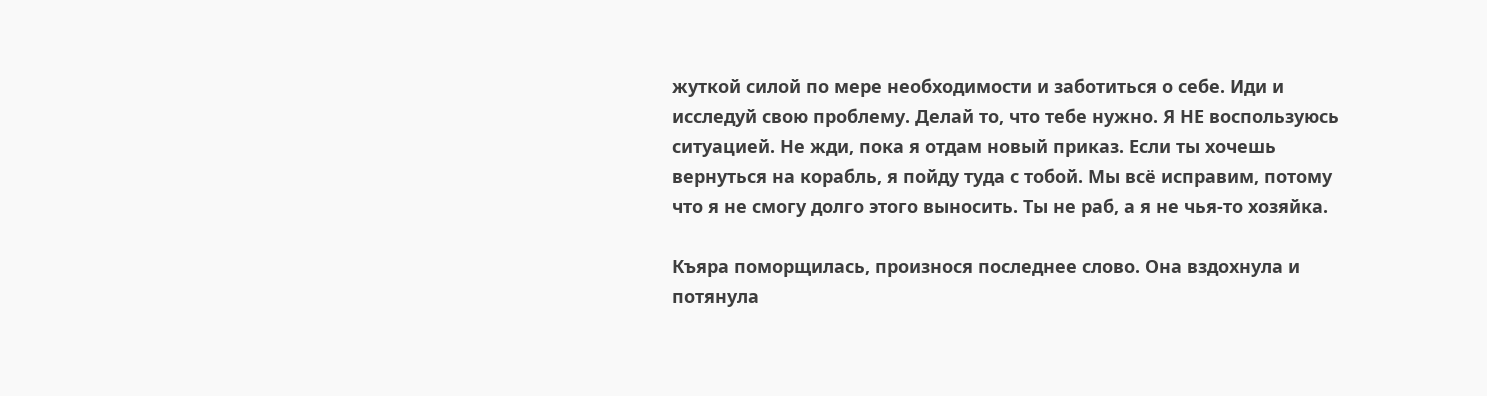жуткой силой по мере необходимости и заботиться о себе. Иди и исследуй свою проблему. Делай то, что тебе нужно. Я НЕ воспользуюсь ситуацией. Не жди, пока я отдам новый приказ. Если ты хочешь вернуться на корабль, я пойду туда с тобой. Мы всё исправим, потому что я не смогу долго этого выносить. Ты не раб, а я не чья-то хозяйка.

Къяра поморщилась, произнося последнее слово. Она вздохнула и потянула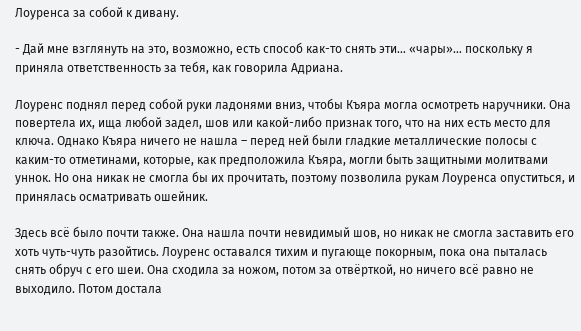Лоуренса за собой к дивану.

- Дай мне взглянуть на это, возможно, есть способ как-то снять эти… «чары»… поскольку я приняла ответственность за тебя, как говорила Адриана.

Лоуренс поднял перед собой руки ладонями вниз, чтобы Къяра могла осмотреть наручники. Она повертела их, ища любой задел, шов или какой-либо признак того, что на них есть место для ключа. Однако Къяра ничего не нашла – перед ней были гладкие металлические полосы с каким-то отметинами, которые, как предположила Къяра, могли быть защитными молитвами уннок. Но она никак не смогла бы их прочитать, поэтому позволила рукам Лоуренса опуститься, и принялась осматривать ошейник.

Здесь всё было почти также. Она нашла почти невидимый шов, но никак не смогла заставить его хоть чуть-чуть разойтись. Лоуренс оставался тихим и пугающе покорным, пока она пыталась снять обруч с его шеи. Она сходила за ножом, потом за отвёрткой, но ничего всё равно не выходило. Потом достала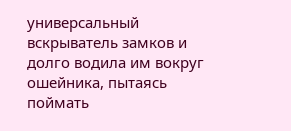универсальный вскрыватель замков и долго водила им вокруг ошейника, пытаясь поймать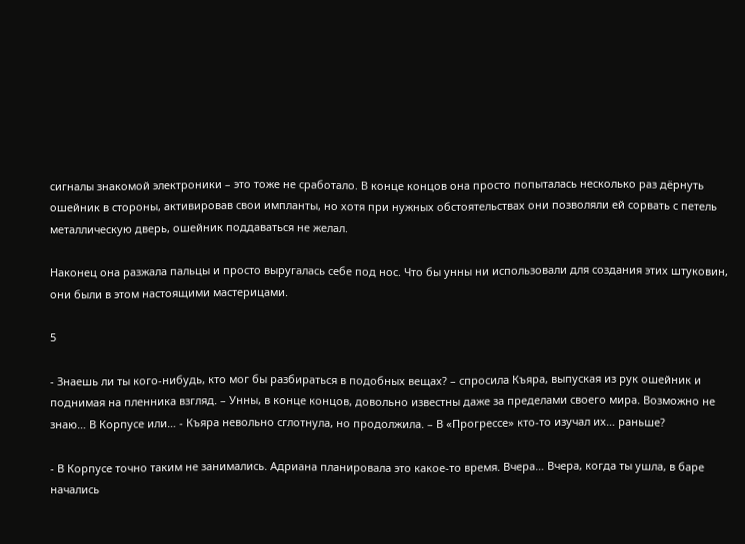сигналы знакомой электроники – это тоже не сработало. В конце концов она просто попыталась несколько раз дёрнуть ошейник в стороны, активировав свои импланты, но хотя при нужных обстоятельствах они позволяли ей сорвать с петель металлическую дверь, ошейник поддаваться не желал.

Наконец она разжала пальцы и просто выругалась себе под нос. Что бы унны ни использовали для создания этих штуковин, они были в этом настоящими мастерицами.

5

- Знаешь ли ты кого-нибудь, кто мог бы разбираться в подобных вещах? – спросила Къяра, выпуская из рук ошейник и поднимая на пленника взгляд. – Унны, в конце концов, довольно известны даже за пределами своего мира. Возможно не знаю… В Корпусе или… - Къяра невольно сглотнула, но продолжила. – В «Прогрессе» кто-то изучал их… раньше?

- В Корпусе точно таким не занимались. Адриана планировала это какое-то время. Вчера… Вчера, когда ты ушла, в баре начались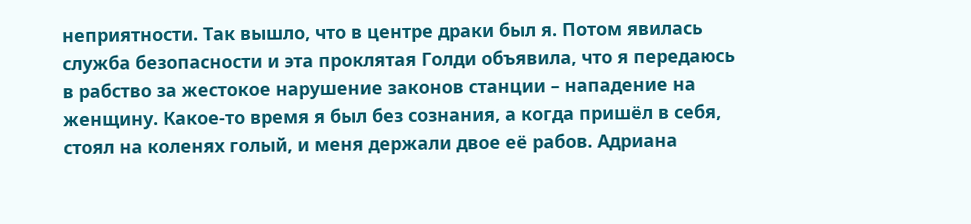неприятности. Так вышло, что в центре драки был я. Потом явилась служба безопасности и эта проклятая Голди объявила, что я передаюсь в рабство за жестокое нарушение законов станции – нападение на женщину. Какое-то время я был без сознания, а когда пришёл в себя, стоял на коленях голый, и меня держали двое её рабов. Адриана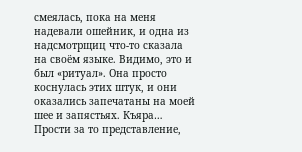смеялась, пока на меня надевали ошейник, и одна из надсмотрщиц что-то сказала на своём языке. Видимо, это и был «ритуал». Она просто коснулась этих штук, и они оказались запечатаны на моей шее и запястьях. Къяра… Прости за то представление,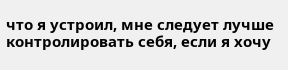что я устроил, мне следует лучше контролировать себя, если я хочу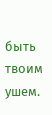быть твоим ушем.